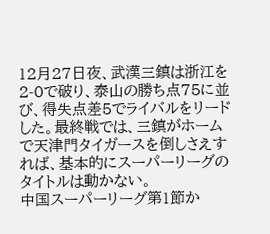12月27日夜、武漢三鎮は浙江を2-0で破り、泰山の勝ち点75に並び、得失点差5でライバルをリードした。最終戦では、三鎮がホームで天津門タイガースを倒しさえすれば、基本的にスーパーリーグのタイトルは動かない。
中国スーパーリーグ第1節か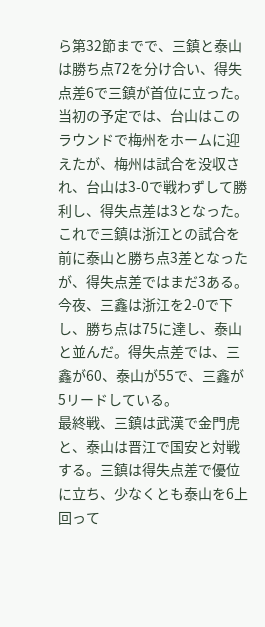ら第32節までで、三鎮と泰山は勝ち点72を分け合い、得失点差6で三鎮が首位に立った。当初の予定では、台山はこのラウンドで梅州をホームに迎えたが、梅州は試合を没収され、台山は3-0で戦わずして勝利し、得失点差は3となった。
これで三鎮は浙江との試合を前に泰山と勝ち点3差となったが、得失点差ではまだ3ある。今夜、三鑫は浙江を2-0で下し、勝ち点は75に達し、泰山と並んだ。得失点差では、三鑫が60、泰山が55で、三鑫が5リードしている。
最終戦、三鎮は武漢で金門虎と、泰山は晋江で国安と対戦する。三鎮は得失点差で優位に立ち、少なくとも泰山を6上回って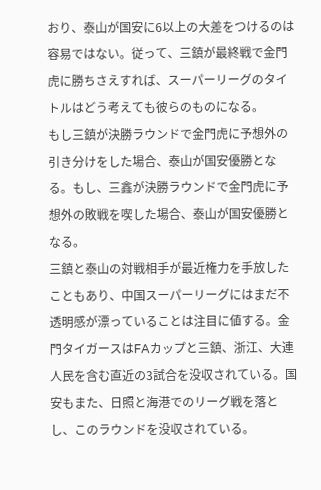おり、泰山が国安に6以上の大差をつけるのは容易ではない。従って、三鎮が最終戦で金門虎に勝ちさえすれば、スーパーリーグのタイトルはどう考えても彼らのものになる。
もし三鎮が決勝ラウンドで金門虎に予想外の引き分けをした場合、泰山が国安優勝となる。もし、三鑫が決勝ラウンドで金門虎に予想外の敗戦を喫した場合、泰山が国安優勝となる。
三鎮と泰山の対戦相手が最近権力を手放したこともあり、中国スーパーリーグにはまだ不透明感が漂っていることは注目に値する。金門タイガースはFAカップと三鎮、浙江、大連人民を含む直近の3試合を没収されている。国安もまた、日照と海港でのリーグ戦を落とし、このラウンドを没収されている。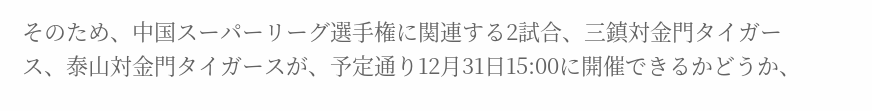そのため、中国スーパーリーグ選手権に関連する2試合、三鎮対金門タイガース、泰山対金門タイガースが、予定通り12月31日15:00に開催できるかどうか、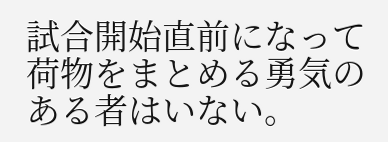試合開始直前になって荷物をまとめる勇気のある者はいない。